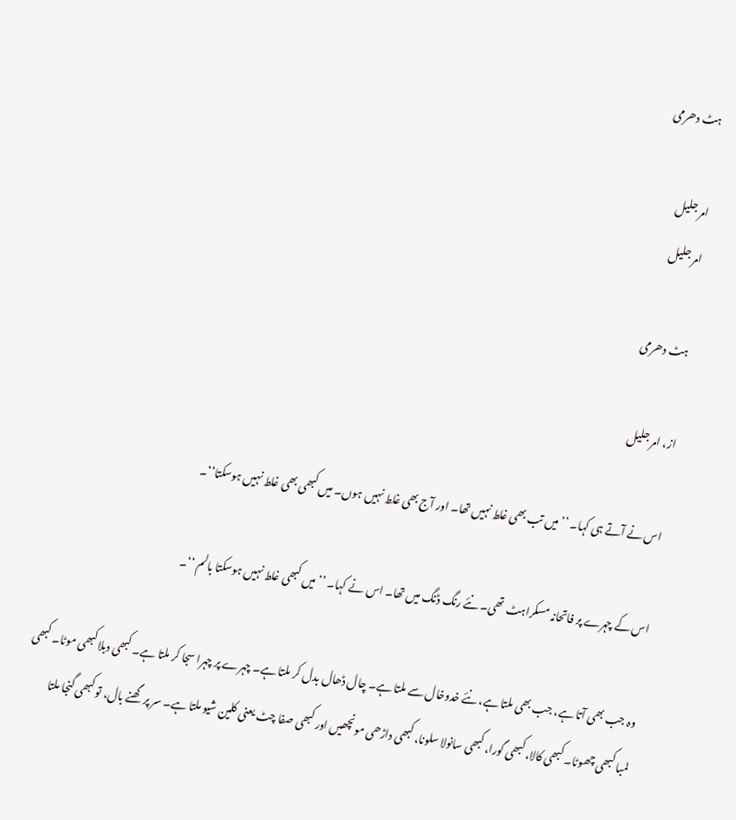ہٹ دھرمی

امر جلیل
امر جلیل

ہٹ دھرمی

از، امر جلیل

اس نے آتے ہی کہا۔ ’’میں تب بھی غلط نہیں تھا۔ اور آج بھی غلط نہیں ہوں۔ میں کبھی بھی غلط نہیں ہوسکتا‘‘۔

اس کے چہرے پر فاتحانہ مسکراہٹ تھی۔ نئے رنگ ڈنگ میں تھا۔ اس نے کہا۔ ’’میں کبھی غلط نہیں ہوسکتا بالم ‘‘۔

وہ جب بھی آتا ہے، جب بھی ملتا ہے، نئے خدوخال سے ملتا ہے۔ چال ڈھال بدل کر ملتا ہے۔ چہرے پر چہرا سجا کر ملتا ہے۔ کبھی دبلا کبھی موٹا۔ کبھی لمبا کبھی چھوٹا۔ کبھی کالا، کبھی گورا، کبھی سانولا سلونا، کبھی داڑھی مونچھیں اور کبھی صفا چٹ یعنی کلین شیو ملتا ہے۔ سر پر گھنے بال، تو کبھی گنجا ملتا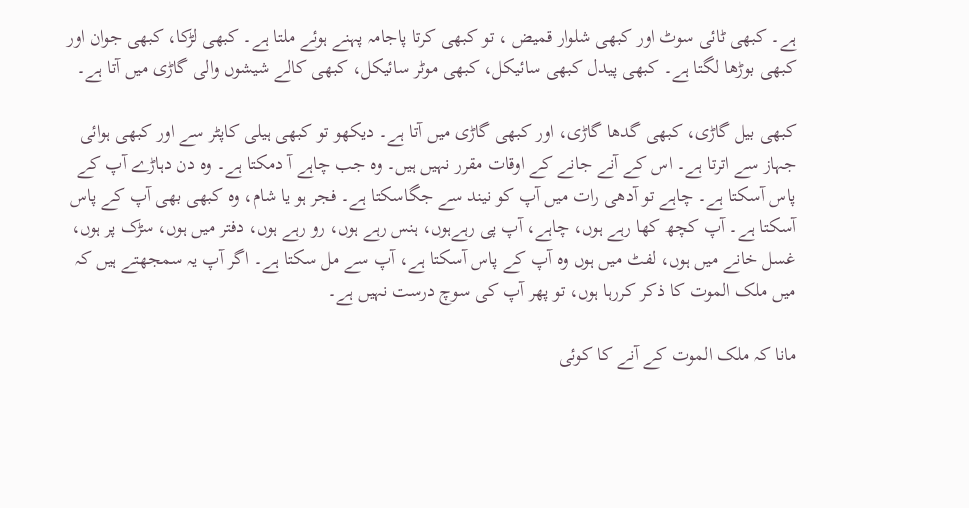ہے۔ کبھی ٹائی سوٹ اور کبھی شلوار قمیض ، تو کبھی کرتا پاجامہ پہنے ہوئے ملتا ہے۔ کبھی لڑکا، کبھی جوان اور کبھی بوڑھا لگتا ہے۔ کبھی پیدل کبھی سائیکل، کبھی موٹر سائیکل، کبھی کالے شیشوں والی گاڑی میں آتا ہے۔

کبھی بیل گاڑی، کبھی گدھا گاڑی، اور کبھی گاڑی میں آتا ہے۔ دیکھو تو کبھی ہیلی کاپٹر سے اور کبھی ہوائی جہاز سے اترتا ہے۔ اس کے آنے جانے کے اوقات مقرر نہیں ہیں۔ وہ جب چاہے آ دمکتا ہے۔ وہ دن دہاڑے آپ کے پاس آسکتا ہے۔ چاہے تو آدھی رات میں آپ کو نیند سے جگاسکتا ہے۔ فجر ہو یا شام، وہ کبھی بھی آپ کے پاس آسکتا ہے۔ آپ کچھ کھا رہے ہوں، چاہے، آپ پی رہےہوں، ہنس رہے ہوں، رو رہے ہوں، دفتر میں ہوں، سڑک پر ہوں، غسل خانے میں ہوں، لفٹ میں ہوں وہ آپ کے پاس آسکتا ہے، آپ سے مل سکتا ہے۔ اگر آپ یہ سمجھتے ہیں کہ میں ملک الموت کا ذکر کررہا ہوں، تو پھر آپ کی سوچ درست نہیں ہے۔

مانا کہ ملک الموت کے آنے کا کوئی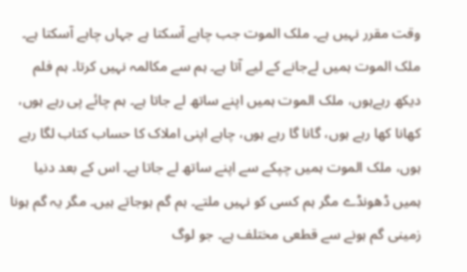وقت مقرر نہیں ہے۔ ملک الموت جب چاہے آسکتا ہے جہاں چاہے آسکتا ہے۔ ملک الموت ہمیں لےجانے کے لیے آتا ہے۔ ہم سے مکالمہ نہیں کرتا۔ ہم فلم دیکھ رہےہوں، ملک الموت ہمیں اپنے ساتھ لے جاتا ہے۔ ہم چائے پی رہے ہوں، کھانا کھا رہے ہوں، گانا گا رہے ہوں، چاہے اپنی املاک کا حساب کتاب لگا رہے ہوں، ملک الموت ہمیں چپکے سے اپنے ساتھ لے جاتا ہے۔ اس کے بعد دنیا ہمیں ڈھونڈے مگر ہم کسی کو نہیں ملتے۔ ہم گم ہوجاتے ہیں۔ مگر یہ گم ہونا زمینی گم ہونے سے قطعی مختلف ہے۔ جو لوگ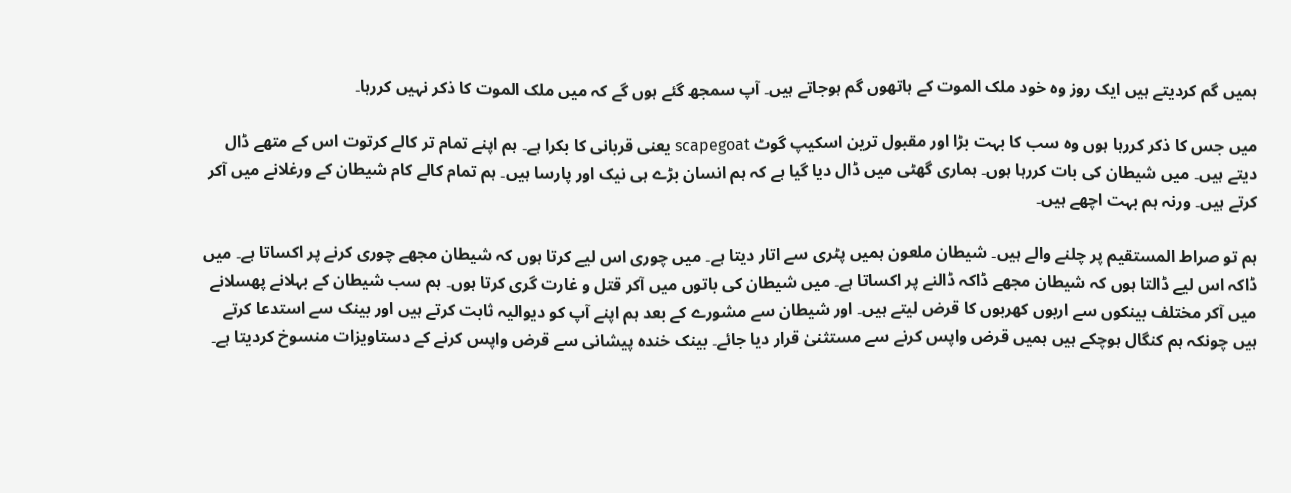ہمیں گم کردیتے ہیں ایک روز وہ خود ملک الموت کے ہاتھوں گم ہوجاتے ہیں۔ آپ سمجھ گئے ہوں گے کہ میں ملک الموت کا ذکر نہیں کررہا۔

میں جس کا ذکر کررہا ہوں وہ سب کا بہت بڑا اور مقبول ترین اسکیپ گوٹ scapegoat یعنی قربانی کا بکرا ہے۔ ہم اپنے تمام تر کالے کرتوت اس کے متھے ڈال دیتے ہیں۔ میں شیطان کی بات کررہا ہوں۔ ہماری گھٹی میں ڈال دیا گیا ہے کہ ہم انسان بڑے ہی نیک اور پارسا ہیں۔ ہم تمام کالے کام شیطان کے ورغلانے میں آکر کرتے ہیں۔ ورنہ ہم بہت اچھے ہیں۔

ہم تو صراط المستقیم پر چلنے والے ہیں۔ شیطان ملعون ہمیں پٹری سے اتار دیتا ہے۔ میں چوری اس لیے کرتا ہوں کہ شیطان مجھے چوری کرنے پر اکساتا ہے۔ میں ڈاکہ اس لیے ڈالتا ہوں کہ شیطان مجھے ڈاکہ ڈالنے پر اکساتا ہے۔ میں شیطان کی باتوں میں آکر قتل و غارت گری کرتا ہوں۔ ہم سب شیطان کے بہلانے پھسلانے میں آکر مختلف بینکوں سے اربوں کھربوں کا قرض لیتے ہیں۔ اور شیطان سے مشورے کے بعد ہم اپنے آپ کو دیوالیہ ثابت کرتے ہیں اور بینک سے استدعا کرتے ہیں چونکہ ہم کنگال ہوچکے ہیں ہمیں قرض واپس کرنے سے مستثنیٰ قرار دیا جائے۔ بینک خندہ پیشانی سے قرض واپس کرنے کے دستاویزات منسوخ کردیتا ہے۔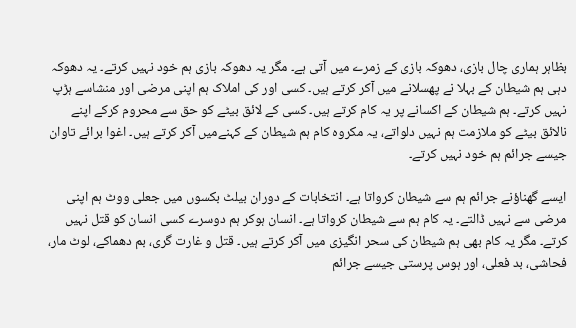بظاہر ہماری چال بازی، دھوکہ بازی کے زمرے میں آتی ہے۔ مگر یہ دھوکہ بازی ہم خود نہیں کرتے۔ یہ دھوکہ دہی ہم شیطان کے بہلا نے پھسلانے میں آکر کرتے ہیں۔ کسی اور کی املاک ہم اپنی مرضی اور منشاسے ہڑپ نہیں کرتے۔ ہم شیطان کے اکسانے پر یہ کام کرتے ہیں۔ کسی کے لائق بیٹے کو حق سے محروم کرکے اپنے نالائق بیٹے کو ملازمت ہم نہیں دلواتے، یہ مکروہ کام ہم شیطان کے کہنےمیں آکر کرتے ہیں۔ اغوا برائے تاوان جیسے جرائم ہم خود نہیں کرتے۔

ایسے گھناؤنے جرائم ہم سے شیطان کرواتا ہے۔ انتخابات کے دوران بیلٹ بکسوں میں جعلی ووٹ ہم اپنی مرضی سے نہیں ڈالتے۔ یہ کام ہم سے شیطان کرواتا ہے۔ انسان ہوکر ہم دوسرے کسی انسان کو قتل نہیں کرتے۔ مگر یہ کام بھی ہم شیطان کی سحر انگیزی میں آکر کرتے ہیں۔ قتل و غارت گری، بم دھماکے، لوٹ مار، فحاشی، بد فعلی، اور ہوس پرستی جیسے جرائم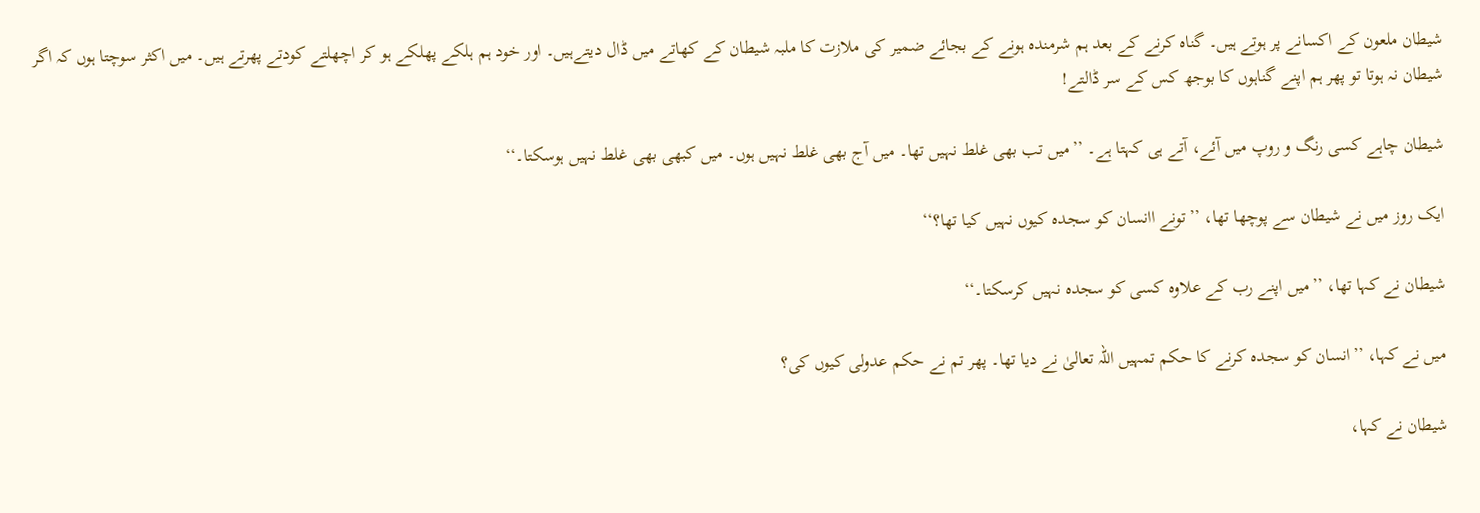شیطان ملعون کے اکسانے پر ہوتے ہیں۔ گناہ کرنے کے بعد ہم شرمندہ ہونے کے بجائے ضمیر کی ملازت کا ملبہ شیطان کے کھاتے میں ڈال دیتےہیں۔ اور خود ہم ہلکے پھلکے ہو کر اچھلتے کودتے پھرتے ہیں۔ میں اکثر سوچتا ہوں کہ اگر شیطان نہ ہوتا تو پھر ہم اپنے گناہوں کا بوجھ کس کے سر ڈالتے!

شیطان چاہے کسی رنگ و روپ میں آئے، آتے ہی کہتا ہے۔ ’’میں تب بھی غلط نہیں تھا۔ میں آج بھی غلط نہیں ہوں۔ میں کبھی بھی غلط نہیں ہوسکتا۔‘‘

ایک روز میں نے شیطان سے پوچھا تھا، ’’تونے اانسان کو سجدہ کیوں نہیں کیا تھا؟‘‘

شیطان نے کہا تھا، ’’میں اپنے رب کے علاوہ کسی کو سجدہ نہیں کرسکتا۔‘‘

میں نے کہا، ’’انسان کو سجدہ کرنے کا حکم تمہیں اللہ تعالیٰ نے دیا تھا۔ پھر تم نے حکم عدولی کیوں کی؟

شیطان نے کہا،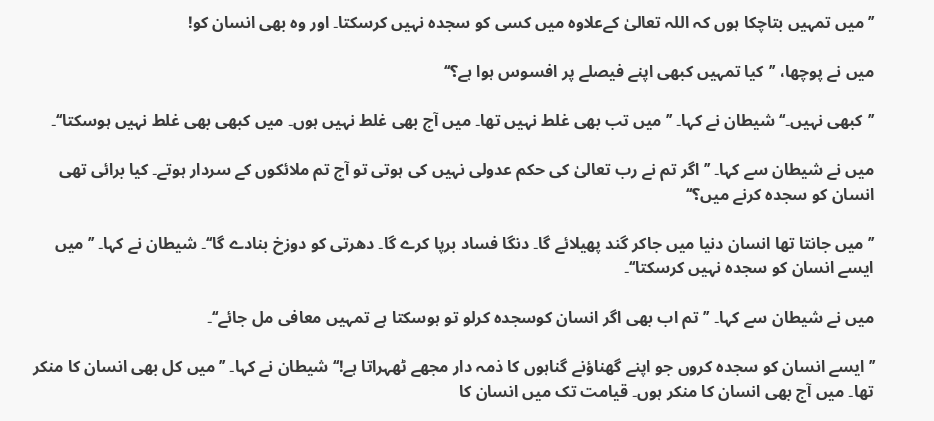’’میں تمہیں بتاچکا ہوں کہ اللہ تعالیٰ کےعلاوہ میں کسی کو سجدہ نہیں کرسکتا۔ اور وہ بھی انسان کو!

میں نے پوچھا، ’’کیا تمہیں کبھی اپنے فیصلے پر افسوس ہوا ہے؟‘‘

’’کبھی نہیں۔‘‘ شیطان نے کہا۔ ’’ میں تب بھی غلط نہیں تھا۔ میں آج بھی غلط نہیں ہوں۔ میں کبھی بھی غلط نہیں ہوسکتا‘‘۔

میں نے شیطان سے کہا۔ ’’اگر تم نے رب تعالیٰ کی حکم عدولی نہیں کی ہوتی تو آج تم ملائکوں کے سردار ہوتے۔ کیا برائی تھی انسان کو سجدہ کرنے میں؟‘‘

’’میں جانتا تھا انسان دنیا میں جاکر گند پھیلائے گا۔ دنگا فساد برپا کرے گا۔ دھرتی کو دوزخ بنادے گا‘‘۔ شیطان نے کہا۔ ’’میں ایسے انسان کو سجدہ نہیں کرسکتا‘‘۔

میں نے شیطان سے کہا۔ ’’تم اب بھی اگر انسان کوسجدہ کرلو تو ہوسکتا ہے تمہیں معافی مل جائے‘‘۔

’’ایسے انسان کو سجدہ کروں جو اپنے گھناؤنے گناہوں کا ذمہ دار مجھے ٹھہراتا ہے!‘‘ شیطان نے کہا۔ ’’میں کل بھی انسان کا منکر تھا۔ میں آج بھی انسان کا منکر ہوں۔ قیامت تک میں انسان کا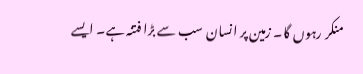منکر رہوں گا۔ زمین پر انسان سب سے بڑا فتنہ ہے۔ ایسے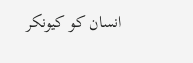انسان کو کیونکر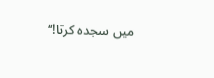میں سجدہ کرتا!‘‘